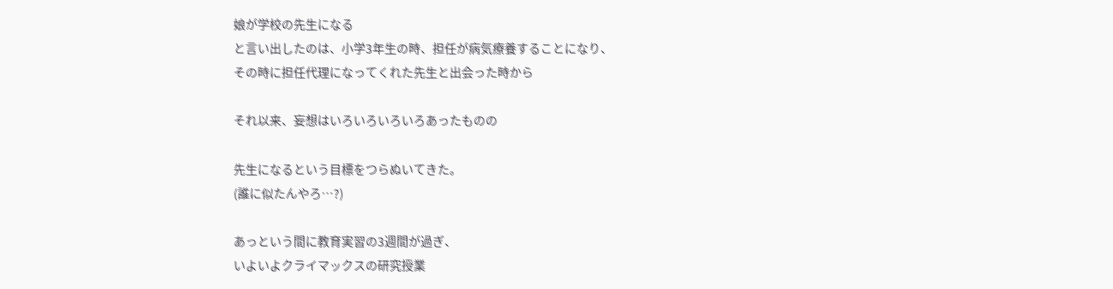娘が学校の先生になる
と言い出したのは、小学3年生の時、担任が病気療養することになり、
その時に担任代理になってくれた先生と出会った時から

それ以来、妄想はいろいろいろいろあったものの

先生になるという目標をつらぬいてきた。
(誰に似たんやろ…?)

あっという間に教育実習の3週間が過ぎ、
いよいよクライマックスの研究授業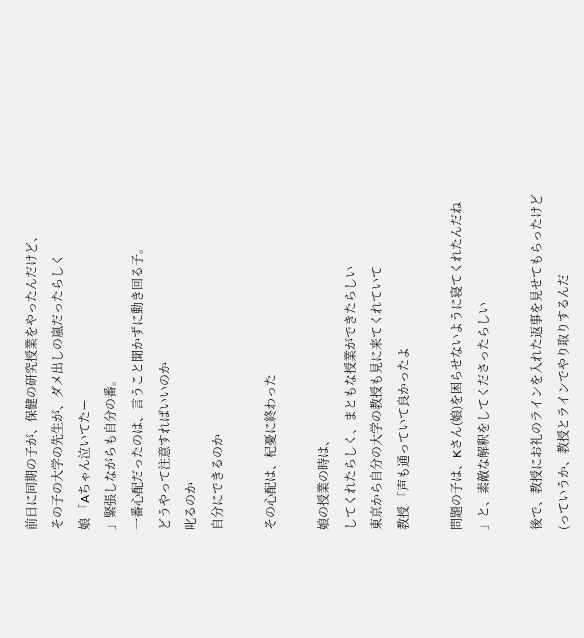前日に同期の子が、保健の研究授業をやったんだけど、
その子の大学の先生が、ダメ出しの嵐だったらしく
娘 「Aちゃん泣いてたー
」緊張しながらも自分の番。
一番心配だったのは、言うこと聞かずに動き回る子。
どうやって注意すればいいのか
叱るのか
自分にできるのか

その心配は、杞憂に終わった

娘の授業の時は、
してくれたらしく、まともな授業ができたらしい
東京から自分の大学の教授も見に来てくれていて
教授 「声も通っていて良かったよ

問題の子は、Kさん(娘)を困らせないように寝てくれたんだね
」と、素敵な解釈をしてくださったらしい

後で、教授にお礼のラインを入れた返事を見せてもらったけど
(っていうか、教授とラインでやり取りするんだ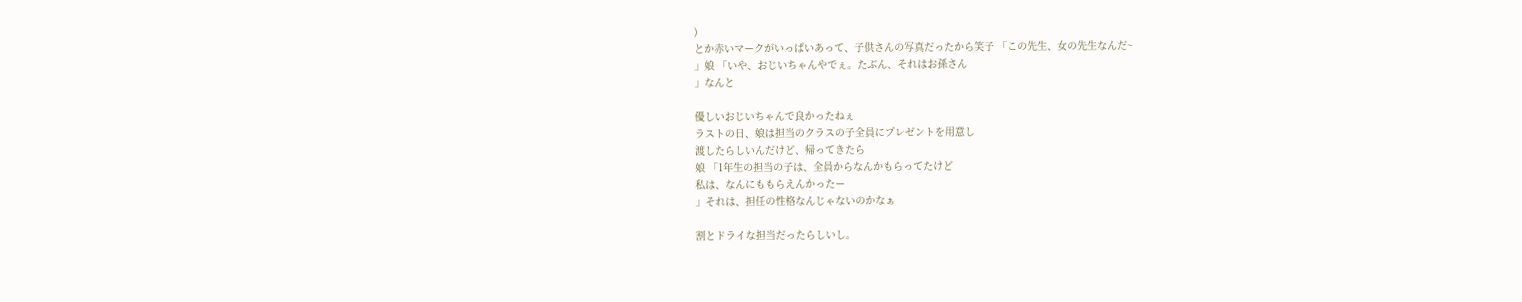)
とか赤いマークがいっぱいあって、子供さんの写真だったから笑子 「この先生、女の先生なんだ~
」娘 「いや、おじいちゃんやでぇ。たぶん、それはお孫さん
」なんと

優しいおじいちゃんで良かったねぇ
ラストの日、娘は担当のクラスの子全員にプレゼントを用意し
渡したらしいんだけど、帰ってきたら
娘 「1年生の担当の子は、全員からなんかもらってたけど
私は、なんにももらえんかったー
」それは、担任の性格なんじゃないのかなぁ

割とドライな担当だったらしいし。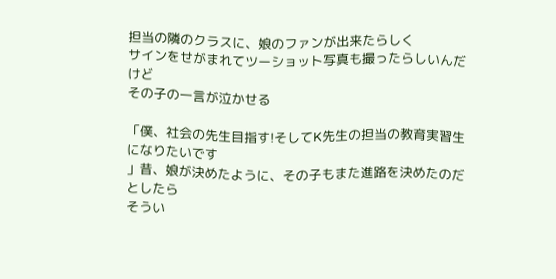担当の隣のクラスに、娘のファンが出来たらしく
サインをせがまれてツーショット写真も撮ったらしいんだけど
その子の一言が泣かせる

「僕、社会の先生目指す!そしてK先生の担当の教育実習生になりたいです
」昔、娘が決めたように、その子もまた進路を決めたのだとしたら
そうい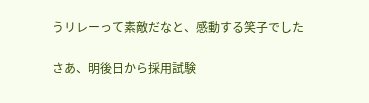うリレーって素敵だなと、感動する笑子でした

さあ、明後日から採用試験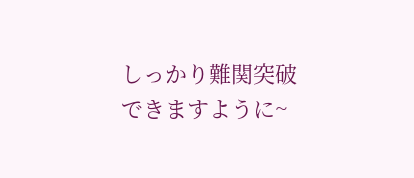しっかり難関突破できますように~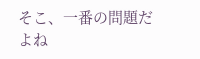そこ、一番の問題だよね